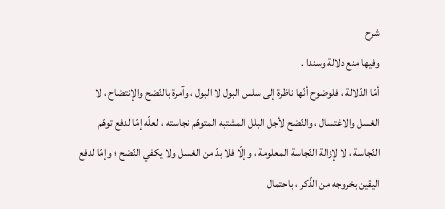شرح
وفيها منع دلالة وسندا .
أمّا الدّلالة ، فلوضوح أنّها ناظرة إلى سلس البول لا البول ، وآمرة بالنّضح والإنتضاح ، لا الغسل والاغتسال ، والنّضح لأجل البلل المشتبه المتوهّم نجاسته ، لعلّه إمّا لدفع توهّم النّجاسة ، لا لإزالة النّجاسة المعلومة ، وإلّا فلا بدّ من الغسل ولا يكفي النّضح ؛ وإمّا لدفع اليقين بخروجه من الذّكر ، باحتمال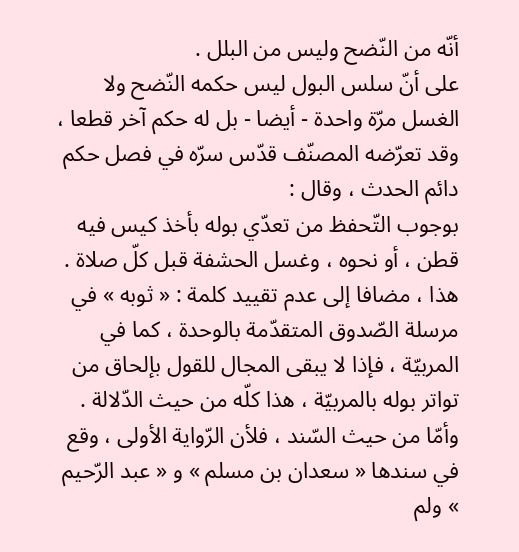أنّه من النّضح وليس من البلل .
على أنّ سلس البول ليس حكمه النّضح ولا الغسل مرّة واحدة - أيضا - بل له حكم آخر قطعا ، وقد تعرّضه المصنّف قدّس سرّه في فصل حكم دائم الحدث ، وقال :
بوجوب التّحفظ من تعدّي بوله بأخذ كيس فيه قطن ، أو نحوه ، وغسل الحشفة قبل كلّ صلاة .
هذا ، مضافا إلى عدم تقييد كلمة : « ثوبه » في مرسلة الصّدوق المتقدّمة بالوحدة ، كما في المربيّة ، فإذا لا يبقى المجال للقول بإلحاق من تواتر بوله بالمربيّة ، هذا كلّه من حيث الدّلالة .
وأمّا من حيث السّند ، فلأن الرّواية الأولى ، وقع في سندها « سعدان بن مسلم » و « عبد الرّحيم » ولم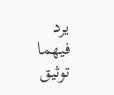يرد فيهما توثيق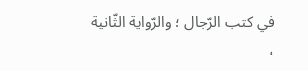في كتب الرّجال ؛ والرّواية الثّانية ،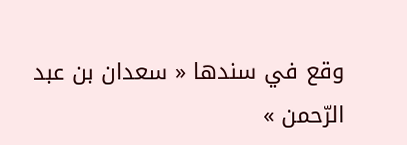وقع في سندها « سعدان بن عبد الرّحمن »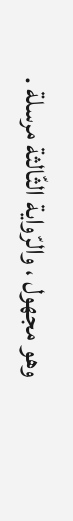وهو مجهول ، والرّواية الثّالثة مرسلة .